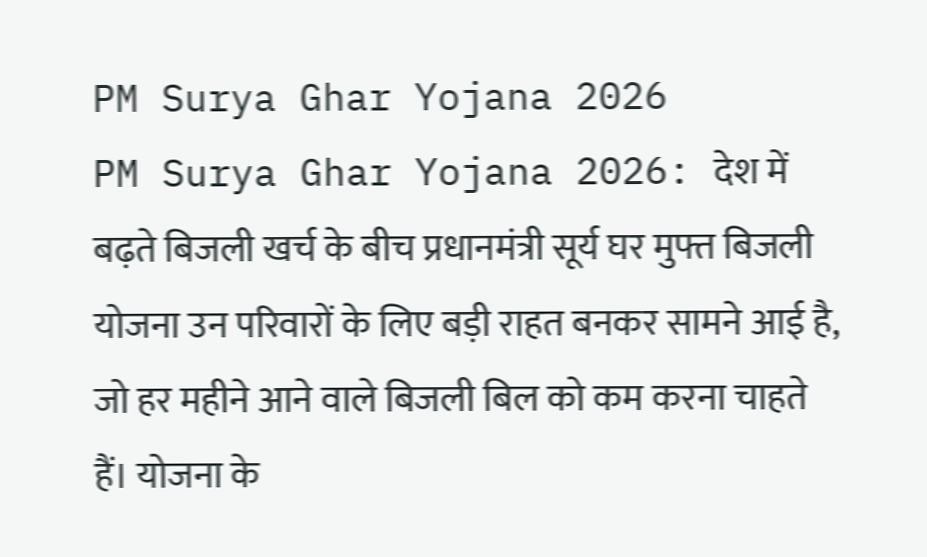PM Surya Ghar Yojana 2026
PM Surya Ghar Yojana 2026: देश में बढ़ते बिजली खर्च के बीच प्रधानमंत्री सूर्य घर मुफ्त बिजली योजना उन परिवारों के लिए बड़ी राहत बनकर सामने आई है, जो हर महीने आने वाले बिजली बिल को कम करना चाहते हैं। योजना के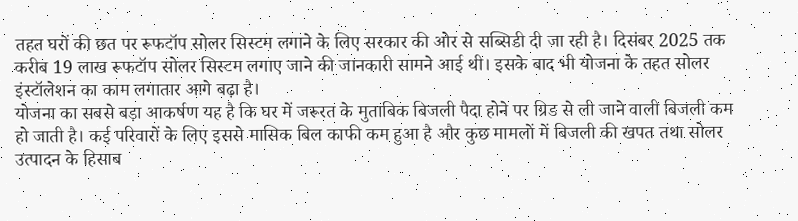तहत घरों की छत पर रूफटॉप सोलर सिस्टम लगाने के लिए सरकार की ओर से सब्सिडी दी जा रही है। दिसंबर 2025 तक करीब 19 लाख रूफटॉप सोलर सिस्टम लगाए जाने की जानकारी सामने आई थी। इसके बाद भी योजना के तहत सोलर इंस्टॉलेशन का काम लगातार आगे बढ़ा है।
योजना का सबसे बड़ा आकर्षण यह है कि घर में जरूरत के मुताबिक बिजली पैदा होने पर ग्रिड से ली जाने वाली बिजली कम हो जाती है। कई परिवारों के लिए इससे मासिक बिल काफी कम हुआ है और कुछ मामलों में बिजली की खपत तथा सोलर उत्पादन के हिसाब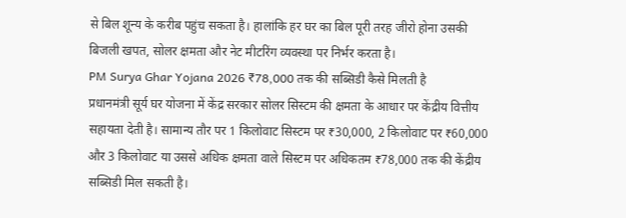से बिल शून्य के करीब पहुंच सकता है। हालांकि हर घर का बिल पूरी तरह जीरो होना उसकी बिजली खपत, सोलर क्षमता और नेट मीटरिंग व्यवस्था पर निर्भर करता है।
PM Surya Ghar Yojana 2026 ₹78,000 तक की सब्सिडी कैसे मिलती है
प्रधानमंत्री सूर्य घर योजना में केंद्र सरकार सोलर सिस्टम की क्षमता के आधार पर केंद्रीय वित्तीय सहायता देती है। सामान्य तौर पर 1 किलोवाट सिस्टम पर ₹30,000, 2 किलोवाट पर ₹60,000 और 3 किलोवाट या उससे अधिक क्षमता वाले सिस्टम पर अधिकतम ₹78,000 तक की केंद्रीय सब्सिडी मिल सकती है।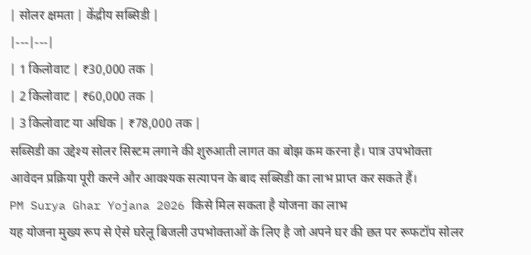| सोलर क्षमता | केंद्रीय सब्सिडी |
|---|---|
| 1 किलोवाट | ₹30,000 तक |
| 2 किलोवाट | ₹60,000 तक |
| 3 किलोवाट या अधिक | ₹78,000 तक |
सब्सिडी का उद्देश्य सोलर सिस्टम लगाने की शुरुआती लागत का बोझ कम करना है। पात्र उपभोक्ता आवेदन प्रक्रिया पूरी करने और आवश्यक सत्यापन के बाद सब्सिडी का लाभ प्राप्त कर सकते हैं।
PM Surya Ghar Yojana 2026 किसे मिल सकता है योजना का लाभ
यह योजना मुख्य रूप से ऐसे घरेलू बिजली उपभोक्ताओं के लिए है जो अपने घर की छत पर रूफटॉप सोलर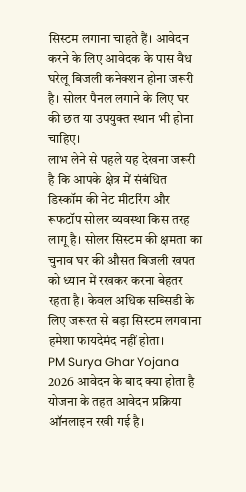सिस्टम लगाना चाहते हैं। आवेदन करने के लिए आवेदक के पास वैध घरेलू बिजली कनेक्शन होना जरूरी है। सोलर पैनल लगाने के लिए घर की छत या उपयुक्त स्थान भी होना चाहिए।
लाभ लेने से पहले यह देखना जरूरी है कि आपके क्षेत्र में संबंधित डिस्कॉम की नेट मीटरिंग और रूफटॉप सोलर व्यवस्था किस तरह लागू है। सोलर सिस्टम की क्षमता का चुनाव घर की औसत बिजली खपत को ध्यान में रखकर करना बेहतर रहता है। केवल अधिक सब्सिडी के लिए जरूरत से बड़ा सिस्टम लगवाना हमेशा फायदेमंद नहीं होता।
PM Surya Ghar Yojana 2026 आवेदन के बाद क्या होता है
योजना के तहत आवेदन प्रक्रिया ऑनलाइन रखी गई है।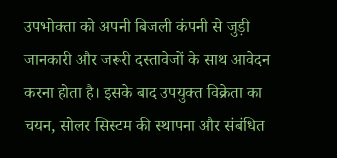उपभोक्ता को अपनी बिजली कंपनी से जुड़ी जानकारी और जरूरी दस्तावेजों के साथ आवेदन करना होता है। इसके बाद उपयुक्त विक्रेता का चयन, सोलर सिस्टम की स्थापना और संबंधित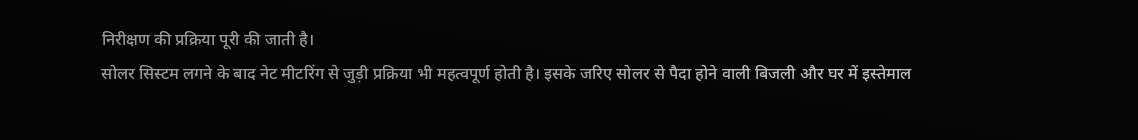निरीक्षण की प्रक्रिया पूरी की जाती है।
सोलर सिस्टम लगने के बाद नेट मीटरिंग से जुड़ी प्रक्रिया भी महत्वपूर्ण होती है। इसके जरिए सोलर से पैदा होने वाली बिजली और घर में इस्तेमाल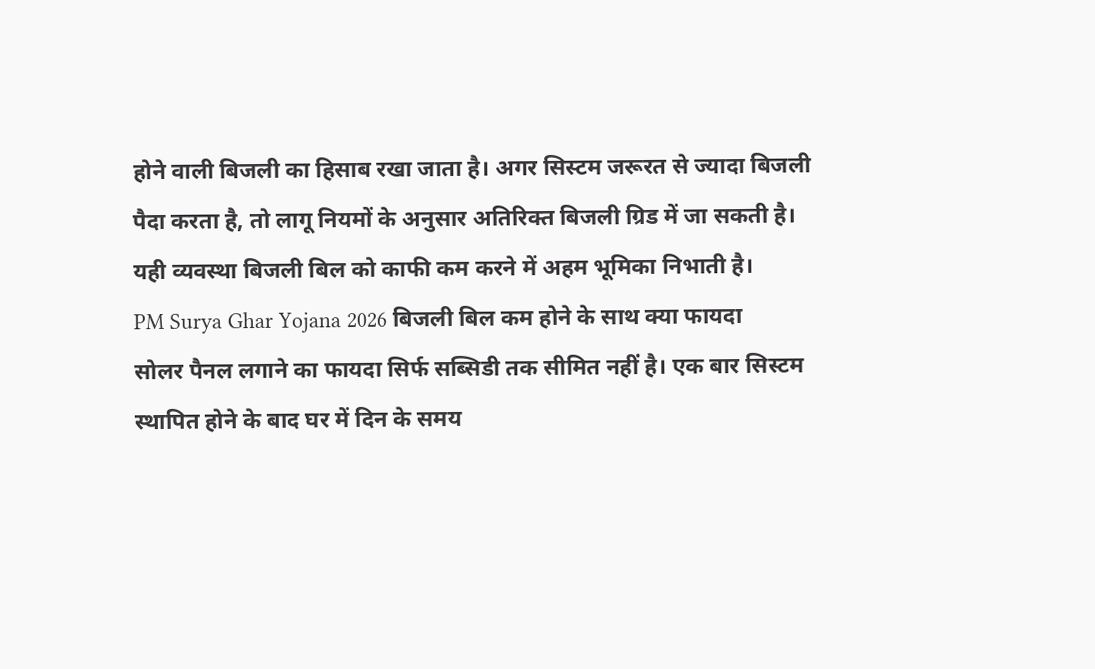होने वाली बिजली का हिसाब रखा जाता है। अगर सिस्टम जरूरत से ज्यादा बिजली पैदा करता है, तो लागू नियमों के अनुसार अतिरिक्त बिजली ग्रिड में जा सकती है। यही व्यवस्था बिजली बिल को काफी कम करने में अहम भूमिका निभाती है।
PM Surya Ghar Yojana 2026 बिजली बिल कम होने के साथ क्या फायदा
सोलर पैनल लगाने का फायदा सिर्फ सब्सिडी तक सीमित नहीं है। एक बार सिस्टम स्थापित होने के बाद घर में दिन के समय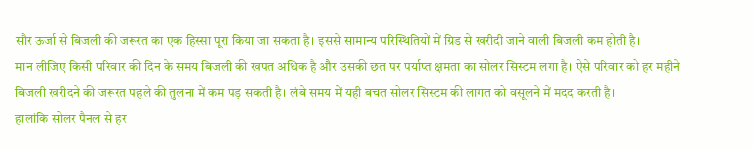सौर ऊर्जा से बिजली की जरूरत का एक हिस्सा पूरा किया जा सकता है। इससे सामान्य परिस्थितियों में ग्रिड से खरीदी जाने वाली बिजली कम होती है।
मान लीजिए किसी परिवार की दिन के समय बिजली की खपत अधिक है और उसकी छत पर पर्याप्त क्षमता का सोलर सिस्टम लगा है। ऐसे परिवार को हर महीने बिजली खरीदने की जरूरत पहले की तुलना में कम पड़ सकती है। लंबे समय में यही बचत सोलर सिस्टम की लागत को वसूलने में मदद करती है।
हालांकि सोलर पैनल से हर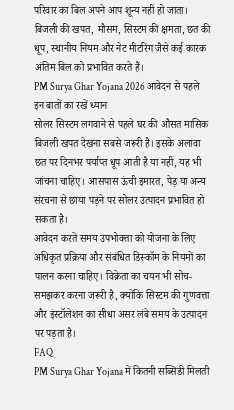परिवार का बिल अपने आप शून्य नहीं हो जाता। बिजली की खपत, मौसम, सिस्टम की क्षमता, छत की धूप, स्थानीय नियम और नेट मीटरिंग जैसे कई कारक अंतिम बिल को प्रभावित करते हैं।
PM Surya Ghar Yojana 2026 आवेदन से पहले इन बातों का रखें ध्यान
सोलर सिस्टम लगवाने से पहले घर की औसत मासिक बिजली खपत देखना सबसे जरूरी है। इसके अलावा छत पर दिनभर पर्याप्त धूप आती है या नहीं, यह भी जांचना चाहिए। आसपास ऊंची इमारत, पेड़ या अन्य संरचना से छाया पड़ने पर सोलर उत्पादन प्रभावित हो सकता है।
आवेदन करते समय उपभोक्ता को योजना के लिए अधिकृत प्रक्रिया और संबंधित डिस्कॉम के नियमों का पालन करना चाहिए। विक्रेता का चयन भी सोच-समझकर करना जरूरी है, क्योंकि सिस्टम की गुणवत्ता और इंस्टॉलेशन का सीधा असर लंबे समय के उत्पादन पर पड़ता है।
FAQ
PM Surya Ghar Yojana में कितनी सब्सिडी मिलती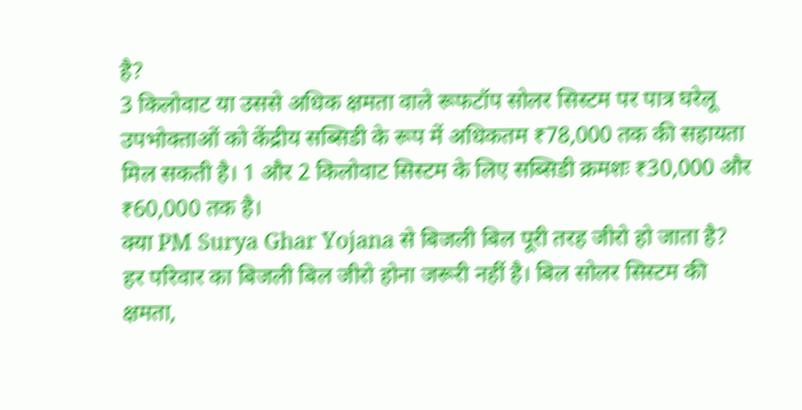है?
3 किलोवाट या उससे अधिक क्षमता वाले रूफटॉप सोलर सिस्टम पर पात्र घरेलू उपभोक्ताओं को केंद्रीय सब्सिडी के रूप में अधिकतम ₹78,000 तक की सहायता मिल सकती है। 1 और 2 किलोवाट सिस्टम के लिए सब्सिडी क्रमशः ₹30,000 और ₹60,000 तक है।
क्या PM Surya Ghar Yojana से बिजली बिल पूरी तरह जीरो हो जाता है?
हर परिवार का बिजली बिल जीरो होना जरूरी नहीं है। बिल सोलर सिस्टम की क्षमता,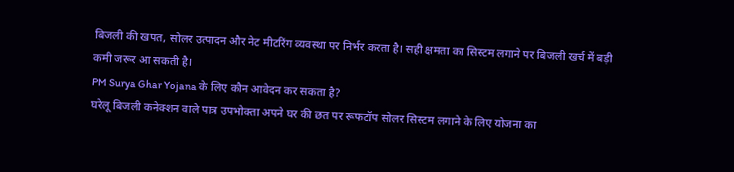बिजली की खपत, सोलर उत्पादन और नेट मीटरिंग व्यवस्था पर निर्भर करता है। सही क्षमता का सिस्टम लगाने पर बिजली खर्च में बड़ी कमी जरूर आ सकती है।
PM Surya Ghar Yojana के लिए कौन आवेदन कर सकता है?
घरेलू बिजली कनेक्शन वाले पात्र उपभोक्ता अपने घर की छत पर रूफटॉप सोलर सिस्टम लगाने के लिए योजना का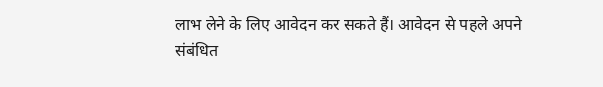लाभ लेने के लिए आवेदन कर सकते हैं। आवेदन से पहले अपने संबंधित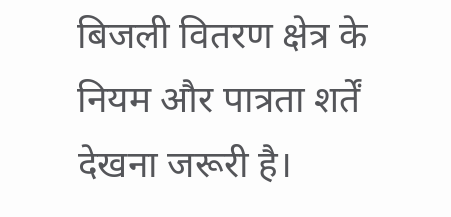बिजली वितरण क्षेत्र के नियम और पात्रता शर्तें देखना जरूरी है।